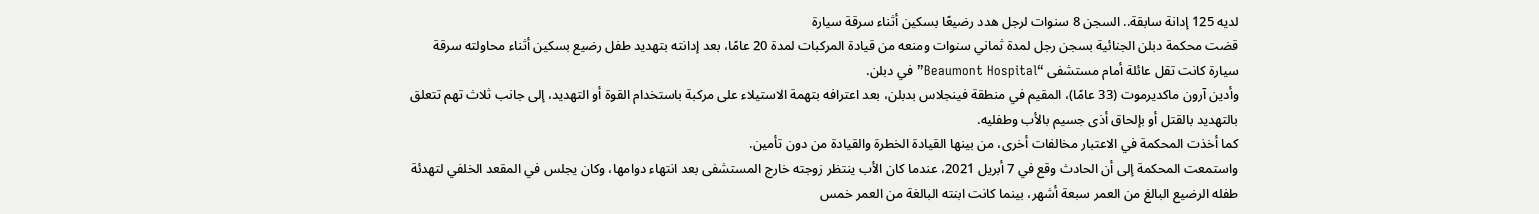لديه 125 إدانة سابقة.. السجن 8 سنوات لرجل هدد رضيعًا بسكين أثناء سرقة سيارة
قضت محكمة دبلن الجنائية بسجن رجل لمدة ثماني سنوات ومنعه من قيادة المركبات لمدة 20 عامًا، بعد إدانته بتهديد طفل رضيع بسكين أثناء محاولته سرقة سيارة كانت تقل عائلة أمام مستشفى “Beaumont Hospital” في دبلن.
وأدين آرون ماكديرموت (33 عامًا)، المقيم في منطقة فينجلاس بدبلن، بعد اعترافه بتهمة الاستيلاء على مركبة باستخدام القوة أو التهديد، إلى جانب ثلاث تهم تتعلق بالتهديد بالقتل أو بإلحاق أذى جسيم بالأب وطفليه.
كما أخذت المحكمة في الاعتبار مخالفات أخرى، من بينها القيادة الخطرة والقيادة من دون تأمين.
واستمعت المحكمة إلى أن الحادث وقع في 7 أبريل 2021، عندما كان الأب ينتظر زوجته خارج المستشفى بعد انتهاء دوامها، وكان يجلس في المقعد الخلفي لتهدئة طفله الرضيع البالغ من العمر سبعة أشهر، بينما كانت ابنته البالغة من العمر خمس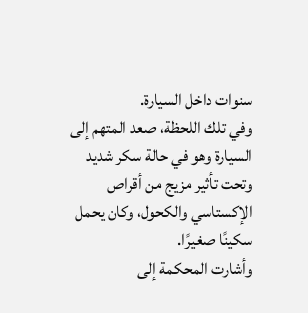سنوات داخل السيارة.
وفي تلك اللحظة، صعد المتهم إلى السيارة وهو في حالة سكر شديد وتحت تأثير مزيج من أقراص الإكستاسي والكحول، وكان يحمل سكينًا صغيرًا.
وأشارت المحكمة إلى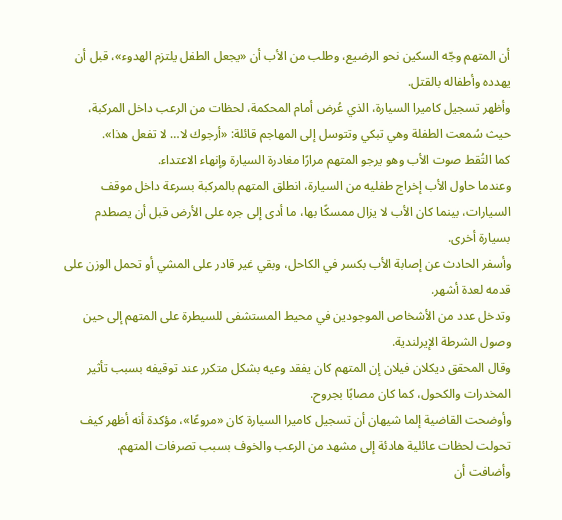أن المتهم وجّه السكين نحو الرضيع، وطلب من الأب أن «يجعل الطفل يلتزم الهدوء»، قبل أن يهدده وأطفاله بالقتل.
وأظهر تسجيل كاميرا السيارة، الذي عُرض أمام المحكمة، لحظات من الرعب داخل المركبة، حيث سُمعت الطفلة وهي تبكي وتتوسل إلى المهاجم قائلة: «أرجوك لا… لا تفعل هذا».
كما التُقط صوت الأب وهو يرجو المتهم مرارًا مغادرة السيارة وإنهاء الاعتداء.
وعندما حاول الأب إخراج طفليه من السيارة، انطلق المتهم بالمركبة بسرعة داخل موقف السيارات، بينما كان الأب لا يزال ممسكًا بها، ما أدى إلى جره على الأرض قبل أن يصطدم بسيارة أخرى.
وأسفر الحادث عن إصابة الأب بكسر في الكاحل، وبقي غير قادر على المشي أو تحمل الوزن على قدمه لعدة أشهر.
وتدخل عدد من الأشخاص الموجودين في محيط المستشفى للسيطرة على المتهم إلى حين وصول الشرطة الإيرلندية.
وقال المحقق ديكلان فيلان إن المتهم كان يفقد وعيه بشكل متكرر عند توقيفه بسبب تأثير المخدرات والكحول، كما كان مصابًا بجروح.
وأوضحت القاضية إلما شيهان أن تسجيل كاميرا السيارة كان «مروعًا»، مؤكدة أنه أظهر كيف تحولت لحظات عائلية هادئة إلى مشهد من الرعب والخوف بسبب تصرفات المتهم.
وأضافت أن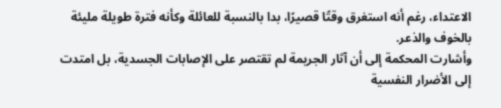الاعتداء، رغم أنه استغرق وقتًا قصيرًا، بدا بالنسبة للعائلة وكأنه فترة طويلة مليئة بالخوف والذعر.
وأشارت المحكمة إلى أن آثار الجريمة لم تقتصر على الإصابات الجسدية، بل امتدت إلى الأضرار النفسية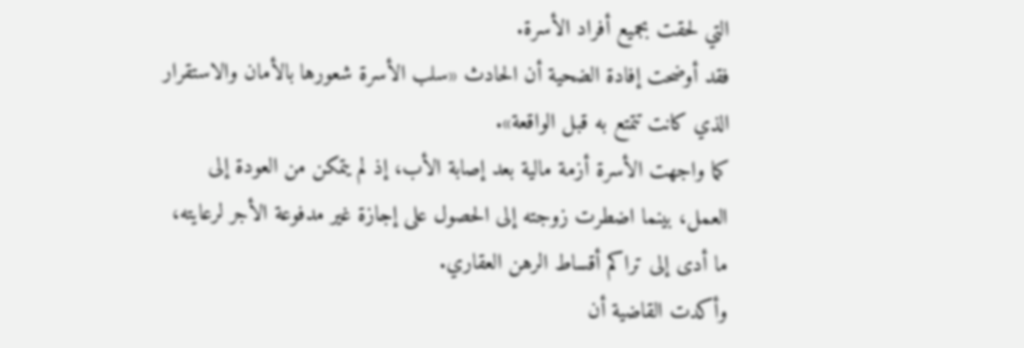التي لحقت بجميع أفراد الأسرة.
فقد أوضحت إفادة الضحية أن الحادث «سلب الأسرة شعورها بالأمان والاستقرار الذي كانت تتمتع به قبل الواقعة».
كما واجهت الأسرة أزمة مالية بعد إصابة الأب، إذ لم يتمكن من العودة إلى العمل، بينما اضطرت زوجته إلى الحصول على إجازة غير مدفوعة الأجر لرعايته، ما أدى إلى تراكم أقساط الرهن العقاري.
وأكدت القاضية أن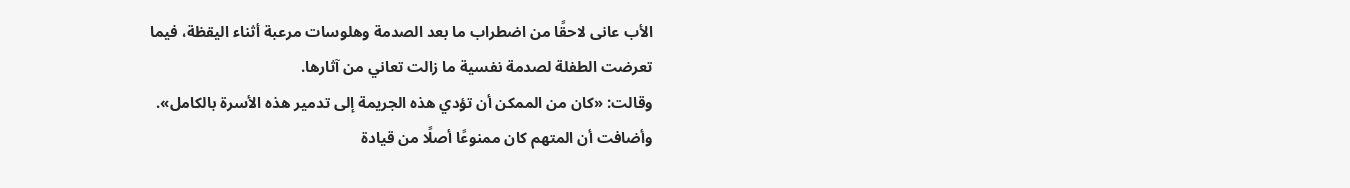الأب عانى لاحقًا من اضطراب ما بعد الصدمة وهلوسات مرعبة أثناء اليقظة، فيما تعرضت الطفلة لصدمة نفسية ما زالت تعاني من آثارها.
وقالت: «كان من الممكن أن تؤدي هذه الجريمة إلى تدمير هذه الأسرة بالكامل».
وأضافت أن المتهم كان ممنوعًا أصلًا من قيادة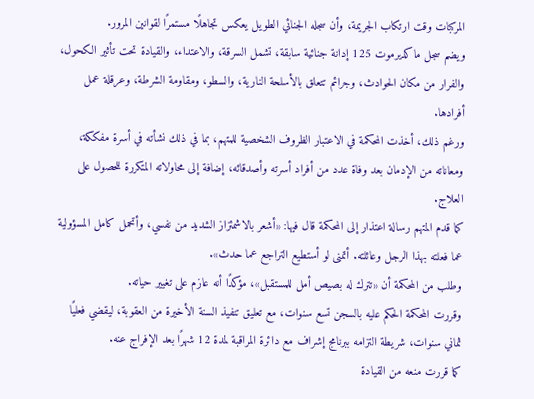المركبات وقت ارتكاب الجريمة، وأن سجله الجنائي الطويل يعكس تجاهلًا مستمرًا لقوانين المرور.
ويضم سجل ماكديرموت 125 إدانة جنائية سابقة، تشمل السرقة، والاعتداء، والقيادة تحت تأثير الكحول، والفرار من مكان الحوادث، وجرائم تتعلق بالأسلحة النارية، والسطو، ومقاومة الشرطة، وعرقلة عمل أفرادها.
ورغم ذلك، أخذت المحكمة في الاعتبار الظروف الشخصية للمتهم، بما في ذلك نشأته في أسرة مفككة، ومعاناته من الإدمان بعد وفاة عدد من أفراد أسرته وأصدقائه، إضافة إلى محاولاته المتكررة للحصول على العلاج.
كما قدم المتهم رسالة اعتذار إلى المحكمة قال فيها: «أشعر بالاشمئزاز الشديد من نفسي، وأتحمل كامل المسؤولية عما فعلته بهذا الرجل وعائلته. أتمنى لو أستطيع التراجع عما حدث».
وطلب من المحكمة أن «تترك له بصيص أمل للمستقبل»، مؤكدًا أنه عازم على تغيير حياته.
وقررت المحكمة الحكم عليه بالسجن تسع سنوات، مع تعليق تنفيذ السنة الأخيرة من العقوبة، ليقضي فعليًا ثماني سنوات، شريطة التزامه ببرنامج إشراف مع دائرة المراقبة لمدة 12 شهرًا بعد الإفراج عنه.
كما قررت منعه من القيادة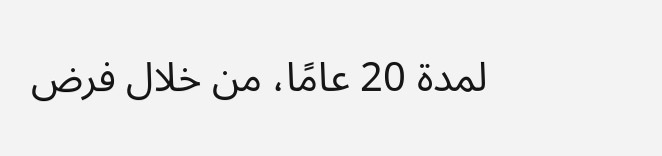لمدة 20 عامًا، من خلال فرض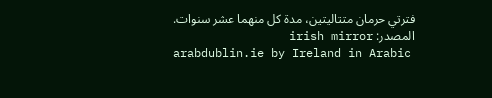فترتي حرمان متتاليتين، مدة كل منهما عشر سنوات.
المصدر: irish mirror
arabdublin.ie by Ireland in Arabic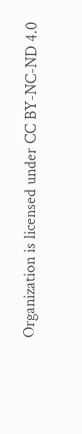Organization is licensed under CC BY-NC-ND 4.0